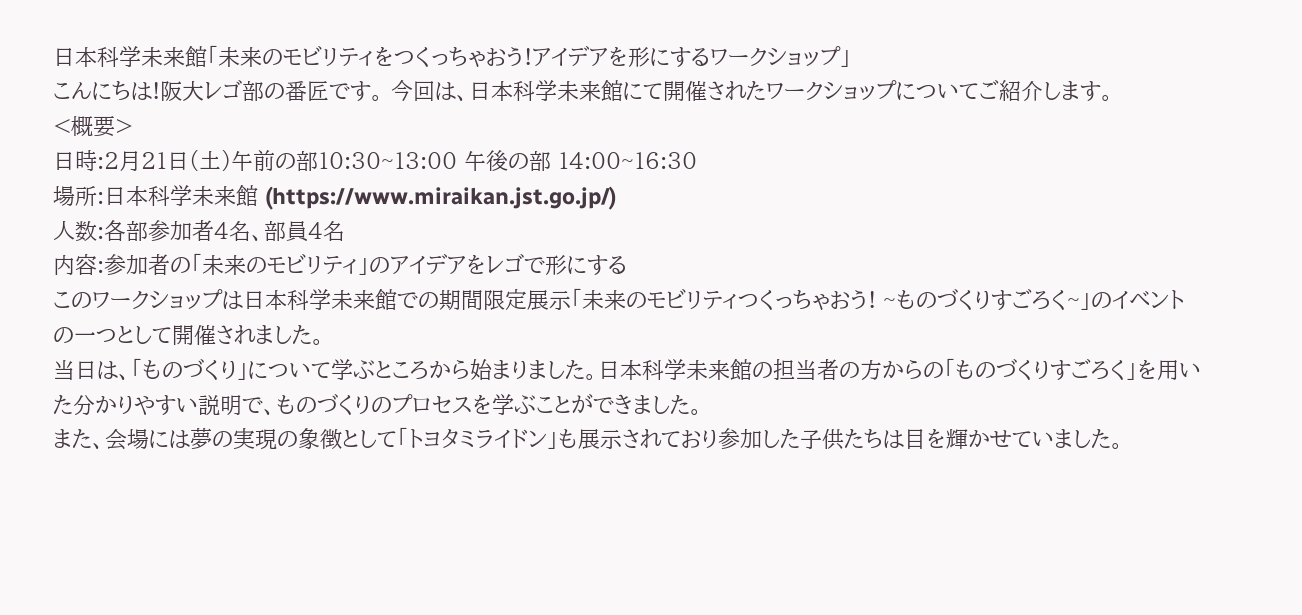日本科学未来館「未来のモビリティをつくっちゃおう!アイデアを形にするワークショップ」
こんにちは!阪大レゴ部の番匠です。 今回は、日本科学未来館にて開催されたワークショップについてご紹介します。
<概要>
日時:2月21日(土)午前の部10:30~13:00 午後の部 14:00~16:30
場所:日本科学未来館 (https://www.miraikan.jst.go.jp/)
人数:各部参加者4名、部員4名
内容:参加者の「未来のモビリティ」のアイデアをレゴで形にする
このワークショップは日本科学未来館での期間限定展示「未来のモビリティつくっちゃおう! ~ものづくりすごろく~」のイベントの一つとして開催されました。
当日は、「ものづくり」について学ぶところから始まりました。日本科学未来館の担当者の方からの「ものづくりすごろく」を用いた分かりやすい説明で、ものづくりのプロセスを学ぶことができました。
また、会場には夢の実現の象徴として「トヨタミライドン」も展示されており参加した子供たちは目を輝かせていました。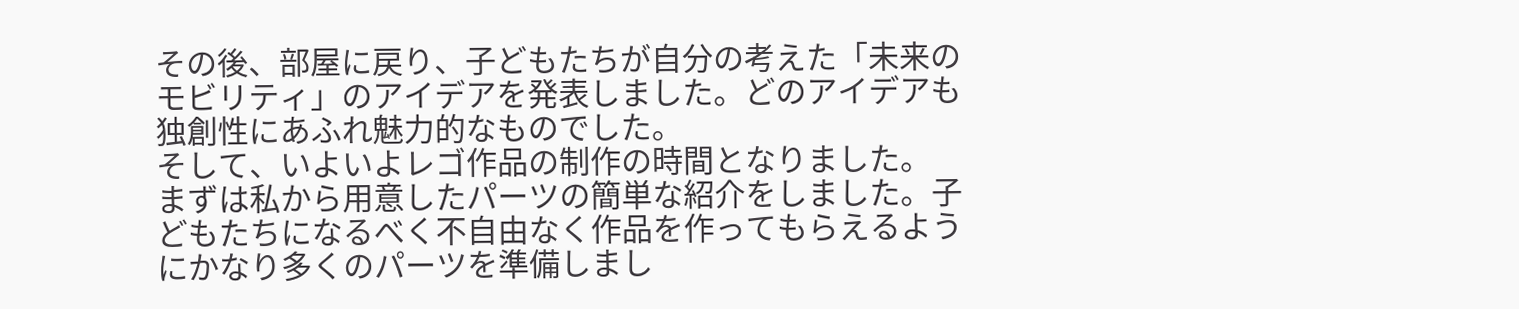その後、部屋に戻り、子どもたちが自分の考えた「未来のモビリティ」のアイデアを発表しました。どのアイデアも独創性にあふれ魅力的なものでした。
そして、いよいよレゴ作品の制作の時間となりました。
まずは私から用意したパーツの簡単な紹介をしました。子どもたちになるべく不自由なく作品を作ってもらえるようにかなり多くのパーツを準備しまし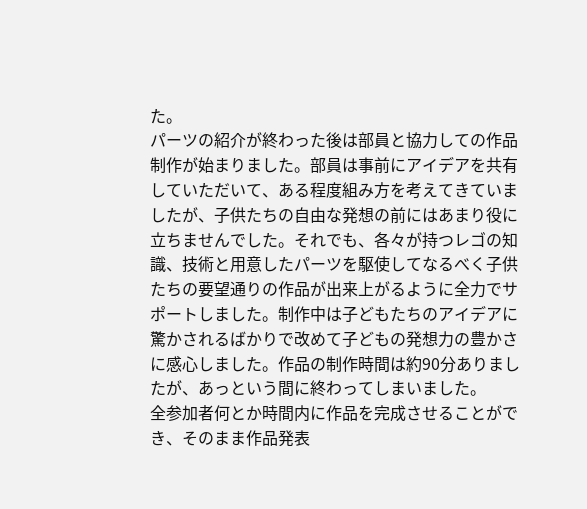た。
パーツの紹介が終わった後は部員と協力しての作品制作が始まりました。部員は事前にアイデアを共有していただいて、ある程度組み方を考えてきていましたが、子供たちの自由な発想の前にはあまり役に立ちませんでした。それでも、各々が持つレゴの知識、技術と用意したパーツを駆使してなるべく子供たちの要望通りの作品が出来上がるように全力でサポートしました。制作中は子どもたちのアイデアに驚かされるばかりで改めて子どもの発想力の豊かさに感心しました。作品の制作時間は約90分ありましたが、あっという間に終わってしまいました。
全参加者何とか時間内に作品を完成させることができ、そのまま作品発表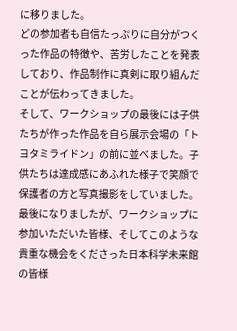に移りました。
どの参加者も自信たっぷりに自分がつくった作品の特徴や、苦労したことを発表しており、作品制作に真剣に取り組んだことが伝わってきました。
そして、ワークショップの最後には子供たちが作った作品を自ら展示会場の「トヨタミライドン」の前に並べました。子供たちは達成感にあふれた様子で笑顔で保護者の方と写真撮影をしていました。
最後になりましたが、ワークショップに参加いただいた皆様、そしてこのような貴重な機会をくださった日本科学未来館の皆様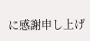に感謝申し上げ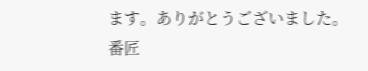ます。ありがとうございました。
番匠